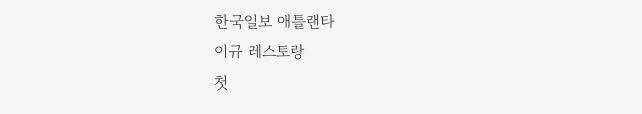한국일보 애틀랜타
이규 레스토랑
첫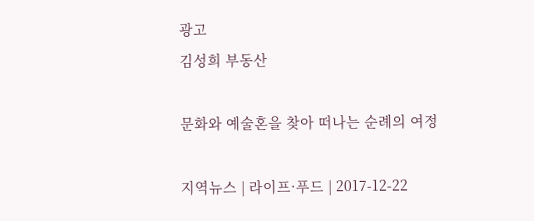광고
김성희 부동산

문화와 예술혼을 찾아 떠나는 순례의 여정

지역뉴스 | 라이프·푸드 | 2017-12-22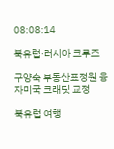08:08:14

북유럽·러시아 크루즈

구양숙 부동산표정원 융자미국 크래딧 교정

북유럽 여행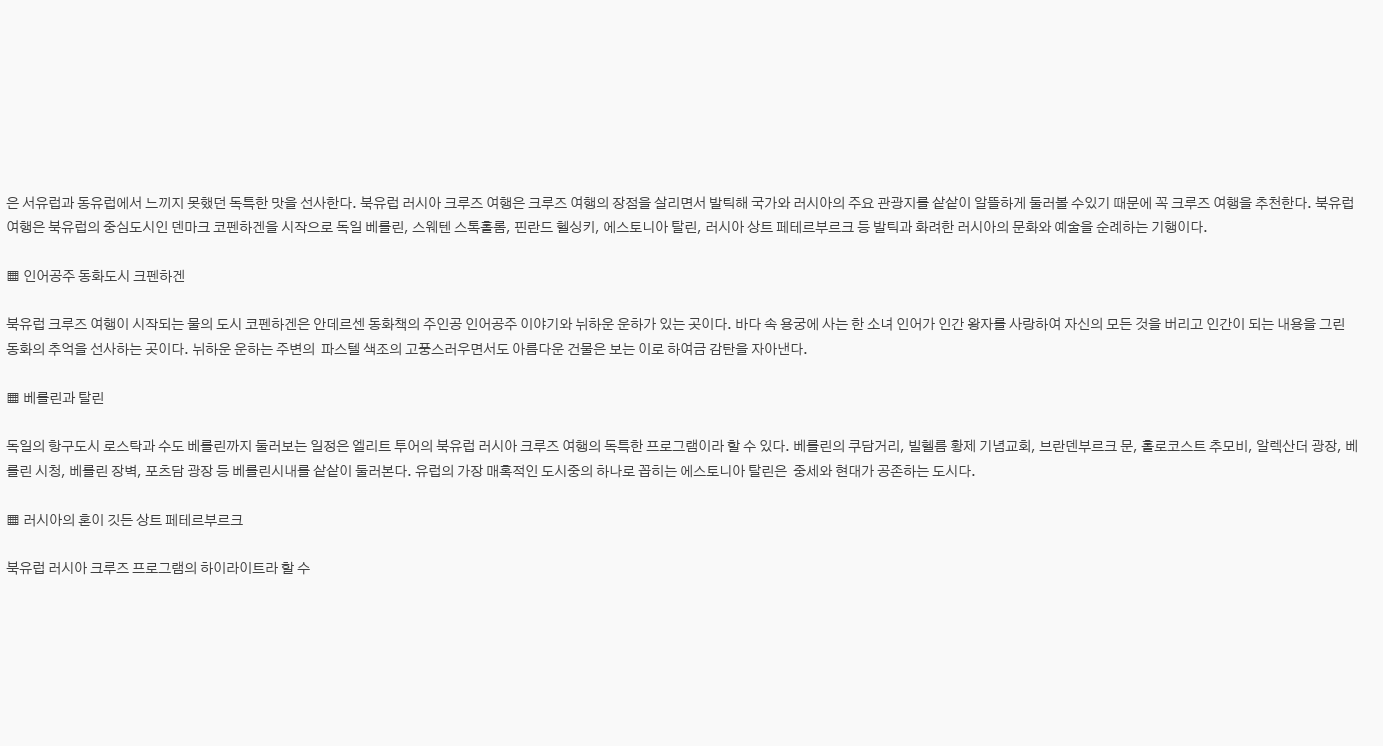은 서유럽과 동유럽에서 느끼지 못했던 독특한 맛을 선사한다. 북유럽 러시아 크루즈 여행은 크루즈 여행의 장점을 살리면서 발틱해 국가와 러시아의 주요 관광지를 샅샅이 알뜰하게 둘러볼 수있기 때문에 꼭 크루즈 여행을 추천한다. 북유럽 여행은 북유럽의 중심도시인 덴마크 코펜하겐을 시작으로 독일 베를린, 스웨텐 스톡홀롬, 핀란드 헬싱키, 에스토니아 탈린, 러시아 상트 페테르부르크 등 발틱과 화려한 러시아의 문화와 예술을 순례하는 기행이다.

▦ 인어공주 동화도시 크펜하겐

북유럽 크루즈 여행이 시작되는 물의 도시 코펜하겐은 안데르센 동화책의 주인공 인어공주 이야기와 뉘하운 운하가 있는 곳이다. 바다 속 용궁에 사는 한 소녀 인어가 인간 왕자를 사랑하여 자신의 모든 것을 버리고 인간이 되는 내용을 그린 동화의 추억을 선사하는 곳이다. 뉘하운 운하는 주변의  파스텔 색조의 고풍스러우면서도 아름다운 건물은 보는 이로 하여금 감탄을 자아낸다.

▦ 베를린과 탈린

독일의 항구도시 로스탁과 수도 베를린까지 둘러보는 일정은 엘리트 투어의 북유럽 러시아 크루즈 여행의 독특한 프로그램이라 할 수 있다. 베를린의 쿠담거리, 빌헬름 황제 기념교회, 브란덴부르크 문, 홀로코스트 추모비, 알렉산더 광장, 베를린 시청, 베를린 장벽, 포츠담 광장 등 베를린시내를 샅샅이 둘러본다. 유럽의 가장 매혹적인 도시중의 하나로 꼽히는 에스토니아 탈린은  중세와 현대가 공존하는 도시다.

▦ 러시아의 혼이 깃든 상트 페테르부르크

북유럽 러시아 크루즈 프로그램의 하이라이트라 할 수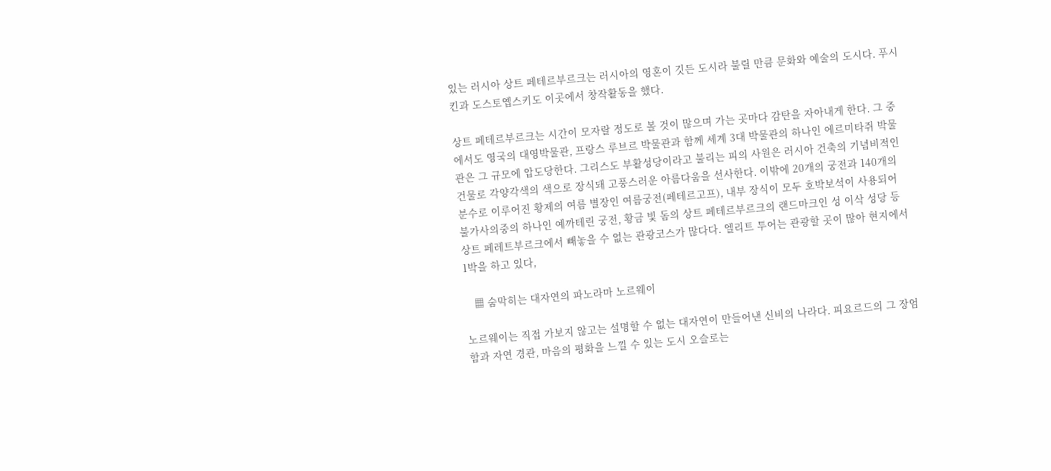있는 러시아 상트 페테르부르크는 러시아의 영혼이 깃든 도시라 불릴 만큼 문화와 예술의 도시다. 푸시킨과 도스토옙스키도 이곳에서 창작활동을 했다.

상트 페테르부르크는 시간이 모자랄 정도로 볼 것이 많으며 가는 곳마다 감탄을 자아내게 한다. 그 중에서도 영국의 대영박물관, 프랑스 루브르 박물관과 함께 세계 3대 박물관의 하나인 에르미타쥐 박물관은 그 규모에 압도당한다. 그리스도 부활성당이라고 불리는 피의 사원은 러시아 건축의 기념비적인 건물로 각양각색의 색으로 장식돼 고풍스러운 아름다움을 선사한다. 이밖에 20개의 궁전과 140개의 분수로 이루어진 황제의 여름 별장인 여름궁전(페테르고프), 내부 장식이 모두 호박보석이 사용되어 불가사의중의 하나인 예까테린 궁전, 황금 빛 돔의 상트 페테르부르크의 랜드마크인 성 이삭 성당 등 상트 페레트부르크에서 빼놓을 수 없는 관광코스가 많다다. 엘리트 투어는 관광할 곳이 많아 현지에서 1박을 하고 있다,

   ▦ 숨막히는 대자연의 파노라마 노르웨이

노르웨이는 직접 가보지 않고는 설명할 수 없는 대자연이 만들어낸 신비의 나라다. 피요르드의 그 장엄함과 자연 경관, 마음의 평화을 느낄 수 있는 도시 오슬로는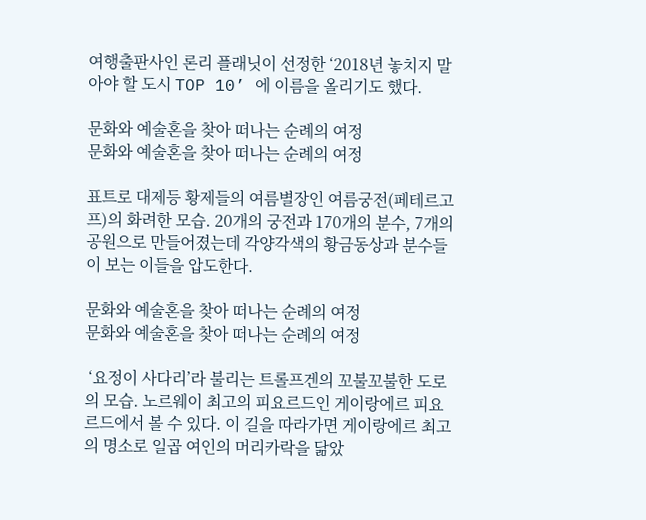여행출판사인 론리 플래닛이 선정한 ‘2018년 놓치지 말아야 할 도시 TOP 10’ 에 이름을 올리기도 했다.

문화와 예술혼을 찾아 떠나는 순례의 여정
문화와 예술혼을 찾아 떠나는 순례의 여정

표트로 대제등 황제들의 여름별장인 여름궁전(페테르고프)의 화려한 모습. 20개의 궁전과 170개의 분수, 7개의 공원으로 만들어졌는데 각양각색의 황금동상과 분수들이 보는 이들을 압도한다.

문화와 예술혼을 찾아 떠나는 순례의 여정
문화와 예술혼을 찾아 떠나는 순례의 여정

 ‘요정이 사다리’라 불리는 트롤프겐의 꼬불꼬불한 도로의 모습. 노르웨이 최고의 피요르드인 게이랑에르 피요르드에서 볼 수 있다. 이 길을 따라가면 게이랑에르 최고의 명소로 일곱 여인의 머리카락을 닮았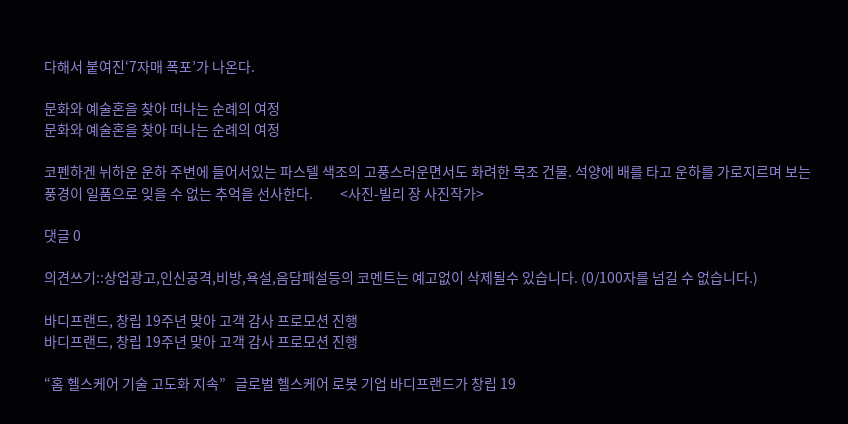다해서 붙여진‘7자매 폭포’가 나온다.

문화와 예술혼을 찾아 떠나는 순례의 여정
문화와 예술혼을 찾아 떠나는 순례의 여정

코펜하겐 뉘하운 운하 주변에 들어서있는 파스텔 색조의 고풍스러운면서도 화려한 목조 건물. 석양에 배를 타고 운하를 가로지르며 보는 풍경이 일품으로 잊을 수 없는 추억을 선사한다.         <사진-빌리 장 사진작가>

댓글 0

의견쓰기::상업광고,인신공격,비방,욕설,음담패설등의 코멘트는 예고없이 삭제될수 있습니다. (0/100자를 넘길 수 없습니다.)

바디프랜드, 창립 19주년 맞아 고객 감사 프로모션 진행
바디프랜드, 창립 19주년 맞아 고객 감사 프로모션 진행

“홈 헬스케어 기술 고도화 지속”   글로벌 헬스케어 로봇 기업 바디프랜드가 창립 19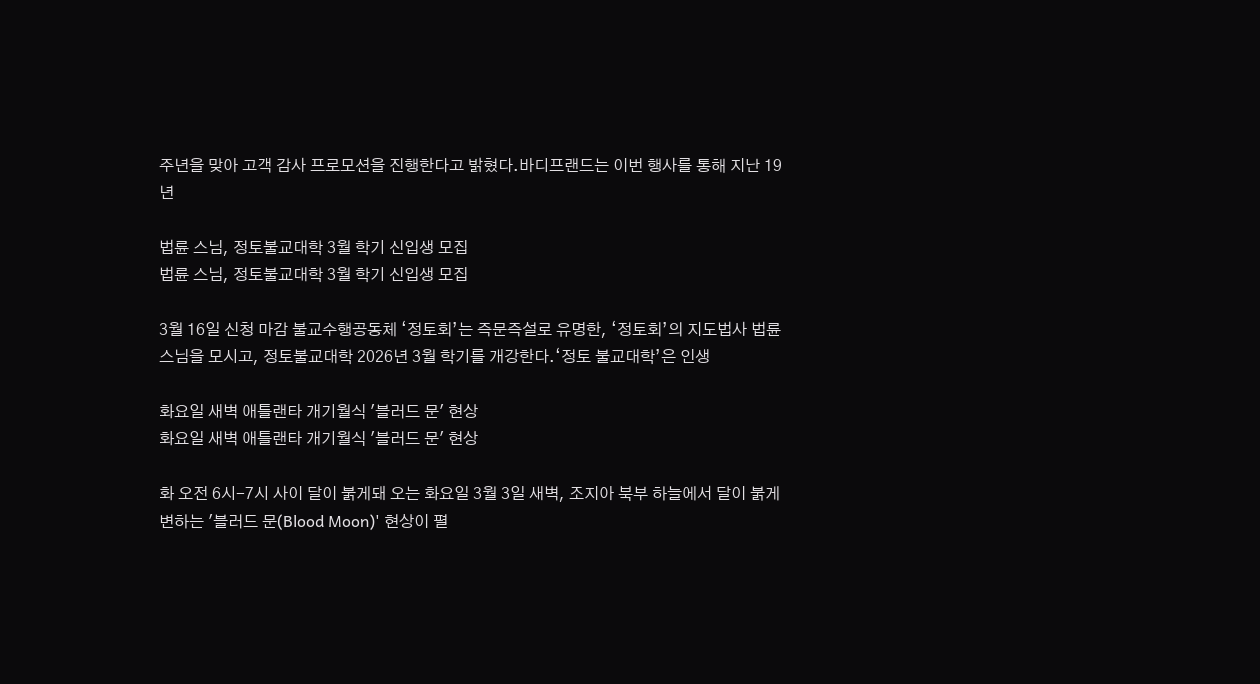주년을 맞아 고객 감사 프로모션을 진행한다고 밝혔다.바디프랜드는 이번 행사를 통해 지난 19년

법륜 스님, 정토불교대학 3월 학기 신입생 모집
법륜 스님, 정토불교대학 3월 학기 신입생 모집

3월 16일 신청 마감 불교수행공동체 ‘정토회’는 즉문즉설로 유명한, ‘정토회’의 지도법사 법륜스님을 모시고, 정토불교대학 2026년 3월 학기를 개강한다.‘정토 불교대학’은 인생

화요일 새벽 애틀랜타 개기월식 '블러드 문' 현상
화요일 새벽 애틀랜타 개기월식 '블러드 문' 현상

화 오전 6시-7시 사이 달이 붉게돼 오는 화요일 3월 3일 새벽, 조지아 북부 하늘에서 달이 붉게 변하는 '블러드 문(Blood Moon)' 현상이 펼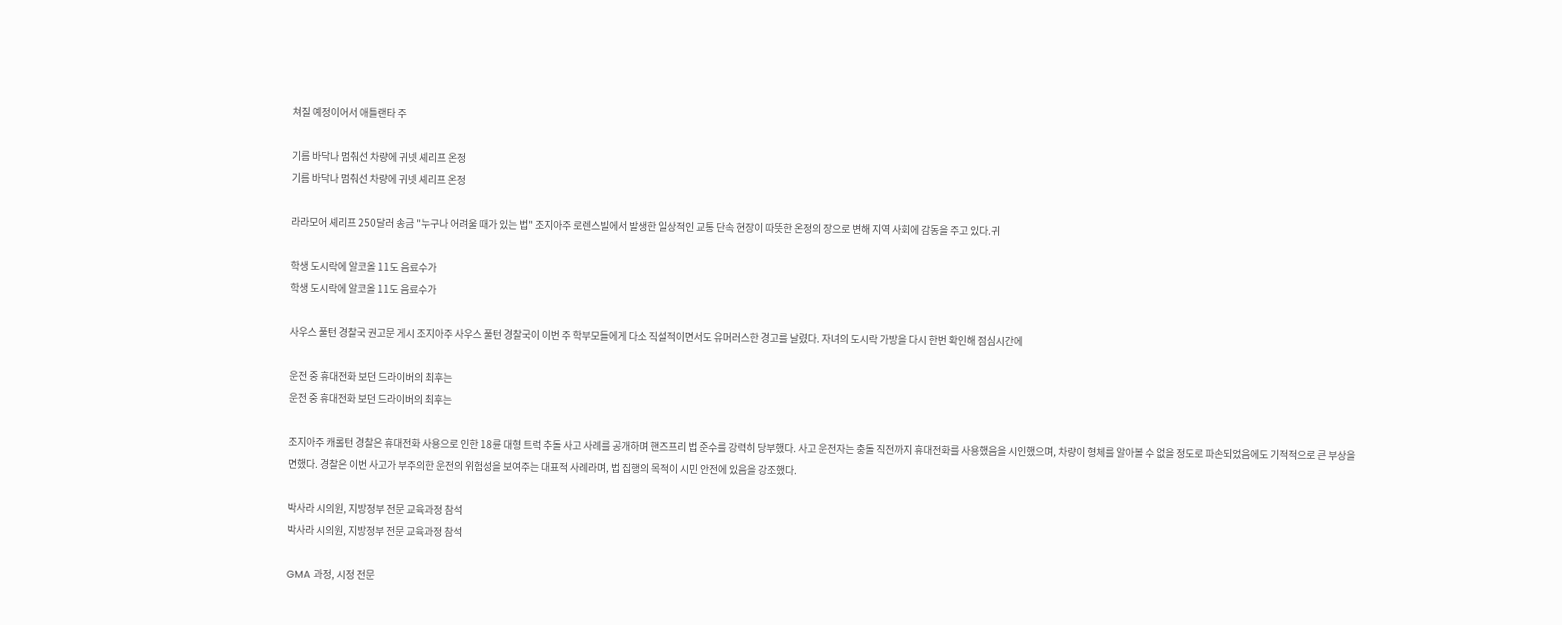쳐질 예정이어서 애틀랜타 주

기름 바닥나 멈춰선 차량에 귀넷 셰리프 온정
기름 바닥나 멈춰선 차량에 귀넷 셰리프 온정

라라모어 셰리프 250달러 송금 "누구나 어려울 때가 있는 법" 조지아주 로렌스빌에서 발생한 일상적인 교통 단속 현장이 따뜻한 온정의 장으로 변해 지역 사회에 감동을 주고 있다.귀

학생 도시락에 알코올 11도 음료수가
학생 도시락에 알코올 11도 음료수가

사우스 풀턴 경찰국 권고문 게시 조지아주 사우스 풀턴 경찰국이 이번 주 학부모들에게 다소 직설적이면서도 유머러스한 경고를 날렸다. 자녀의 도시락 가방을 다시 한번 확인해 점심시간에

운전 중 휴대전화 보던 드라이버의 최후는
운전 중 휴대전화 보던 드라이버의 최후는

조지아주 캐롤턴 경찰은 휴대전화 사용으로 인한 18륜 대형 트럭 추돌 사고 사례를 공개하며 핸즈프리 법 준수를 강력히 당부했다. 사고 운전자는 충돌 직전까지 휴대전화를 사용했음을 시인했으며, 차량이 형체를 알아볼 수 없을 정도로 파손되었음에도 기적적으로 큰 부상을 면했다. 경찰은 이번 사고가 부주의한 운전의 위험성을 보여주는 대표적 사례라며, 법 집행의 목적이 시민 안전에 있음을 강조했다.

박사라 시의원, 지방정부 전문 교육과정 참석
박사라 시의원, 지방정부 전문 교육과정 참석

GMA 과정, 시정 전문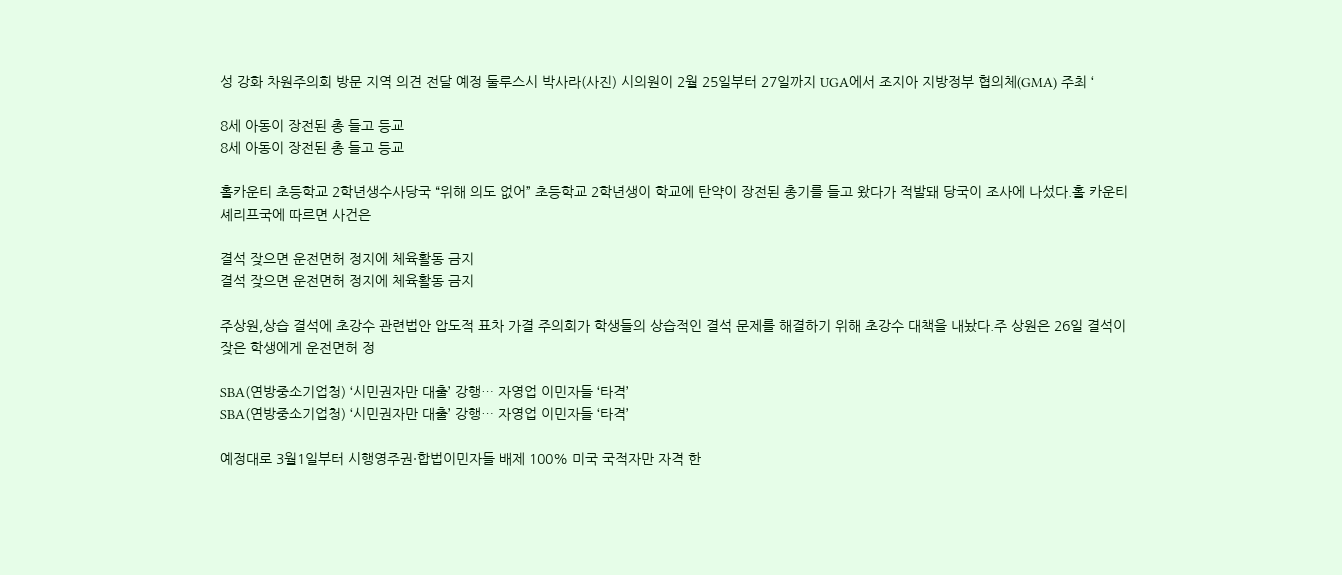성 강화 차원주의회 방문 지역 의견 전달 예정 둘루스시 박사라(사진) 시의원이 2월 25일부터 27일까지 UGA에서 조지아 지방정부 협의체(GMA) 주최 ‘

8세 아동이 장전된 총 들고 등교
8세 아동이 장전된 총 들고 등교

홀카운티 초등학교 2학년생수사당국 “위해 의도 없어” 초등학교 2학년생이 학교에 탄약이 장전된 총기를 들고 왔다가 적발돼 당국이 조사에 나섰다.홀 카운티 셰리프국에 따르면 사건은

결석 잦으면 운전면허 정지에 체육활동 금지
결석 잦으면 운전면허 정지에 체육활동 금지

주상원,상습 결석에 초강수 관련법안 압도적 표차 가결 주의회가 학생들의 상습적인 결석 문제를 해결하기 위해 초강수 대책을 내놨다.주 상원은 26일 결석이 잦은 학생에게 운전면허 정

SBA(연방중소기업청) ‘시민권자만 대출’ 강행… 자영업 이민자들 ‘타격’
SBA(연방중소기업청) ‘시민권자만 대출’ 강행… 자영업 이민자들 ‘타격’

예정대로 3월1일부터 시행영주권·합법이민자들 배제 100% 미국 국적자만 자격 한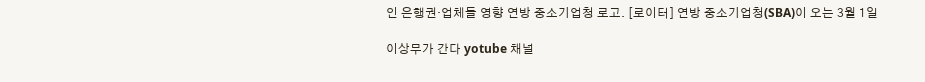인 은행권·업체들 영향 연방 중소기업청 로고. [로이터] 연방 중소기업청(SBA)이 오는 3월 1일

이상무가 간다 yotube 채널